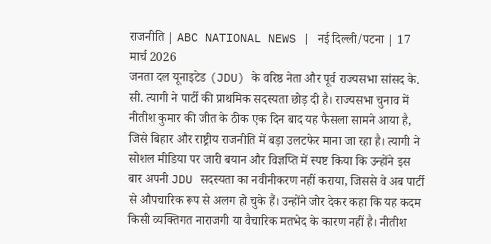राजनीति | ABC NATIONAL NEWS | नई दिल्ली/पटना | 17 मार्च 2026
जनता दल यूनाइटेड (JDU) के वरिष्ठ नेता और पूर्व राज्यसभा सांसद के. सी. त्यागी ने पार्टी की प्राथमिक सदस्यता छोड़ दी है। राज्यसभा चुनाव में नीतीश कुमार की जीत के ठीक एक दिन बाद यह फैसला सामने आया है, जिसे बिहार और राष्ट्रीय राजनीति में बड़ा उलटफेर माना जा रहा है। त्यागी ने सोशल मीडिया पर जारी बयान और विज्ञप्ति में स्पष्ट किया कि उन्होंने इस बार अपनी JDU सदस्यता का नवीनीकरण नहीं कराया, जिससे वे अब पार्टी से औपचारिक रूप से अलग हो चुके हैं। उन्होंने जोर देकर कहा कि यह कदम किसी व्यक्तिगत नाराजगी या वैचारिक मतभेद के कारण नहीं है। नीतीश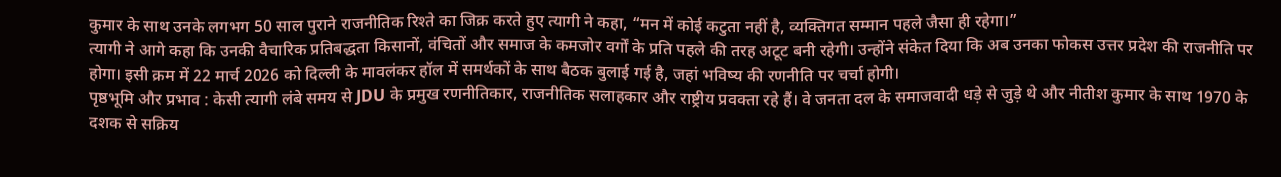कुमार के साथ उनके लगभग 50 साल पुराने राजनीतिक रिश्ते का जिक्र करते हुए त्यागी ने कहा, “मन में कोई कटुता नहीं है, व्यक्तिगत सम्मान पहले जैसा ही रहेगा।”
त्यागी ने आगे कहा कि उनकी वैचारिक प्रतिबद्धता किसानों, वंचितों और समाज के कमजोर वर्गों के प्रति पहले की तरह अटूट बनी रहेगी। उन्होंने संकेत दिया कि अब उनका फोकस उत्तर प्रदेश की राजनीति पर होगा। इसी क्रम में 22 मार्च 2026 को दिल्ली के मावलंकर हॉल में समर्थकों के साथ बैठक बुलाई गई है, जहां भविष्य की रणनीति पर चर्चा होगी।
पृष्ठभूमि और प्रभाव : केसी त्यागी लंबे समय से JDU के प्रमुख रणनीतिकार, राजनीतिक सलाहकार और राष्ट्रीय प्रवक्ता रहे हैं। वे जनता दल के समाजवादी धड़े से जुड़े थे और नीतीश कुमार के साथ 1970 के दशक से सक्रिय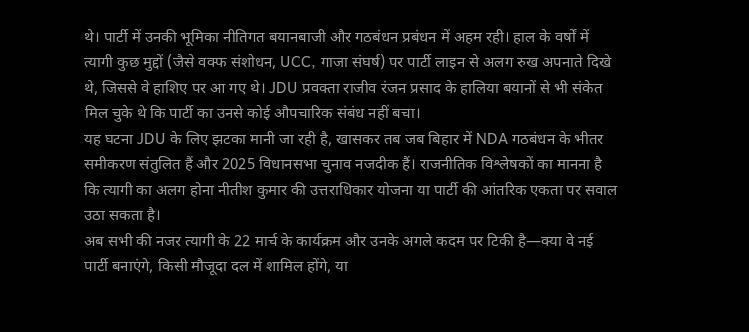थे। पार्टी में उनकी भूमिका नीतिगत बयानबाजी और गठबंधन प्रबंधन में अहम रही। हाल के वर्षों में त्यागी कुछ मुद्दों (जैसे वक्फ संशोधन, UCC, गाजा संघर्ष) पर पार्टी लाइन से अलग रुख अपनाते दिखे थे, जिससे वे हाशिए पर आ गए थे। JDU प्रवक्ता राजीव रंजन प्रसाद के हालिया बयानों से भी संकेत मिल चुके थे कि पार्टी का उनसे कोई औपचारिक संबंध नहीं बचा।
यह घटना JDU के लिए झटका मानी जा रही है, खासकर तब जब बिहार में NDA गठबंधन के भीतर समीकरण संतुलित हैं और 2025 विधानसभा चुनाव नजदीक हैं। राजनीतिक विश्लेषकों का मानना है कि त्यागी का अलग होना नीतीश कुमार की उत्तराधिकार योजना या पार्टी की आंतरिक एकता पर सवाल उठा सकता है।
अब सभी की नजर त्यागी के 22 मार्च के कार्यक्रम और उनके अगले कदम पर टिकी है—क्या वे नई पार्टी बनाएंगे, किसी मौजूदा दल में शामिल होंगे, या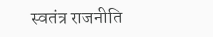स्वतंत्र राजनीति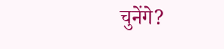चुनेंगे?